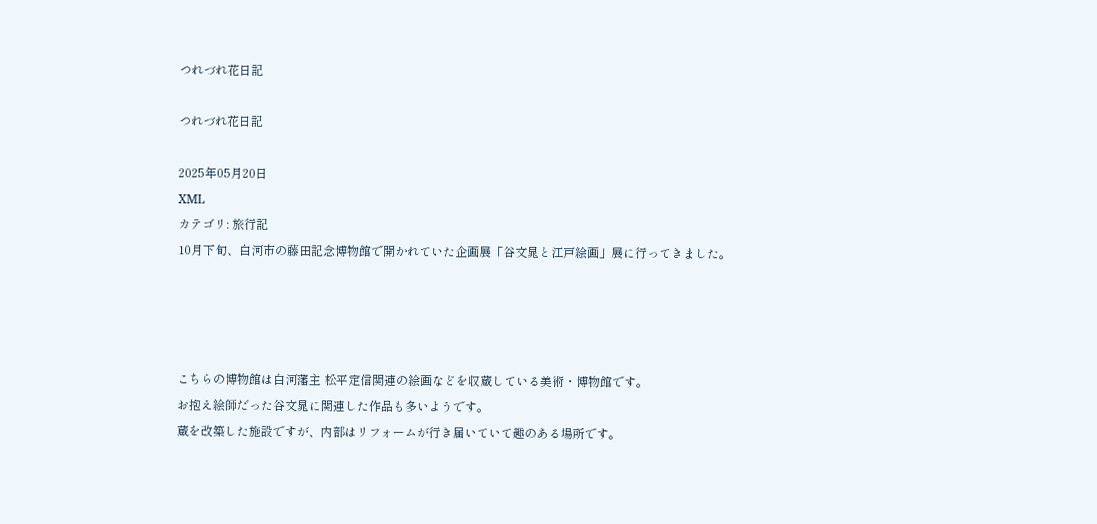つれづれ花日記

つれづれ花日記

2025年05月20日
XML
カテゴリ: 旅行記
10月下旬、白河市の藤田記念博物館で開かれていた企画展「谷文晁と江戸絵画」展に行ってきました。




こちらの博物館は白河藩主 松平定信関連の絵画などを収蔵している美術・博物館です。
お抱え絵師だった谷文晁に関連した作品も多いようです。
蔵を改築した施設ですが、内部はリフォームが行き届いていて趣のある場所です。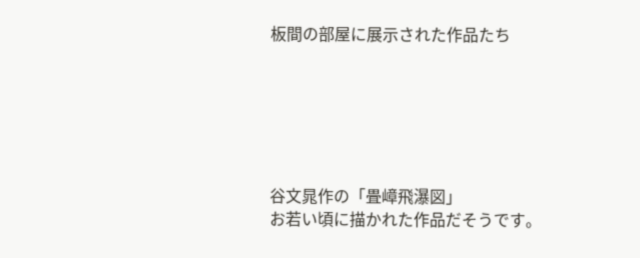板間の部屋に展示された作品たち






谷文晁作の「畳嶂飛瀑図」
お若い頃に描かれた作品だそうです。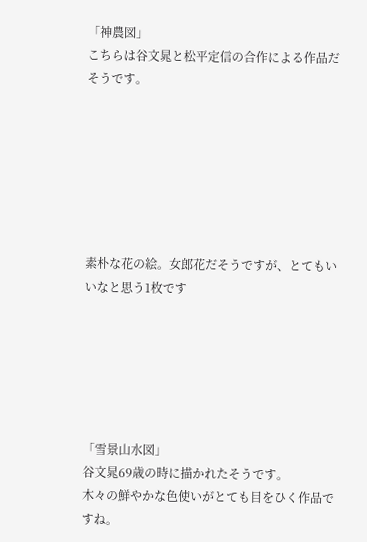「神農図」
こちらは谷文晁と松平定信の合作による作品だそうです。







素朴な花の絵。女郎花だそうですが、とてもいいなと思う1枚です






「雪景山水図」
谷文晁69歳の時に描かれたそうです。
木々の鮮やかな色使いがとても目をひく作品ですね。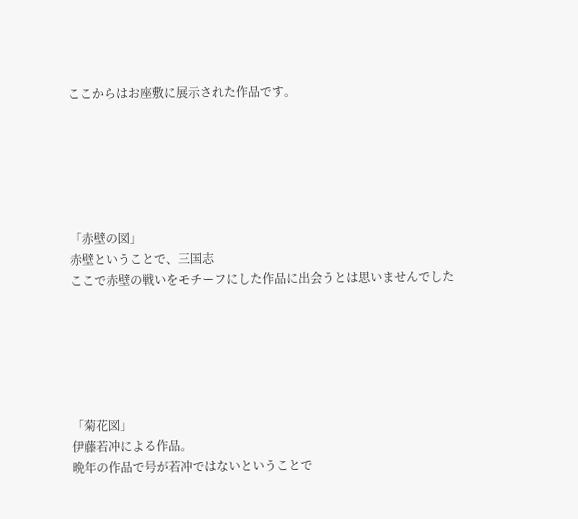ここからはお座敷に展示された作品です。






「赤壁の図」
赤壁ということで、三国志
ここで赤壁の戦いをモチーフにした作品に出会うとは思いませんでした






「菊花図」
伊藤若冲による作品。
晩年の作品で号が若冲ではないということで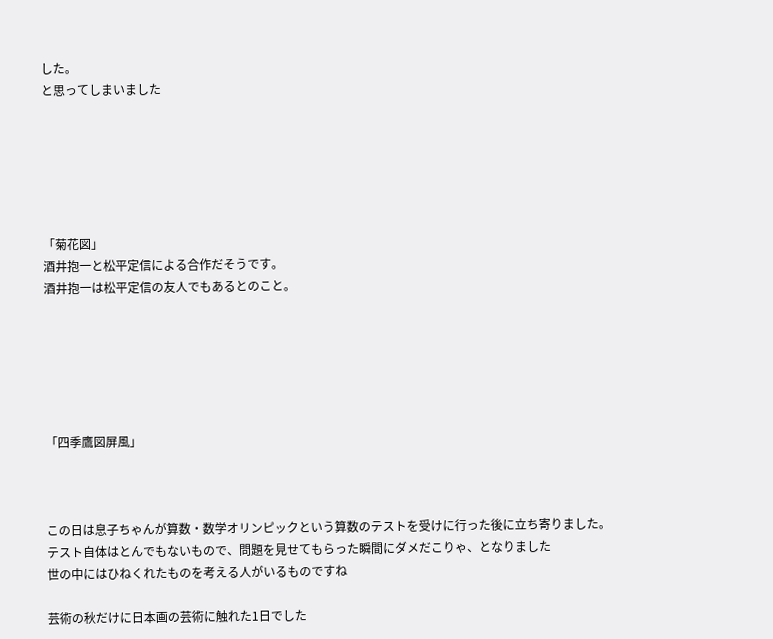した。
と思ってしまいました






「菊花図」
酒井抱一と松平定信による合作だそうです。
酒井抱一は松平定信の友人でもあるとのこと。






「四季鷹図屏風」



この日は息子ちゃんが算数・数学オリンピックという算数のテストを受けに行った後に立ち寄りました。
テスト自体はとんでもないもので、問題を見せてもらった瞬間にダメだこりゃ、となりました
世の中にはひねくれたものを考える人がいるものですね

芸術の秋だけに日本画の芸術に触れた1日でした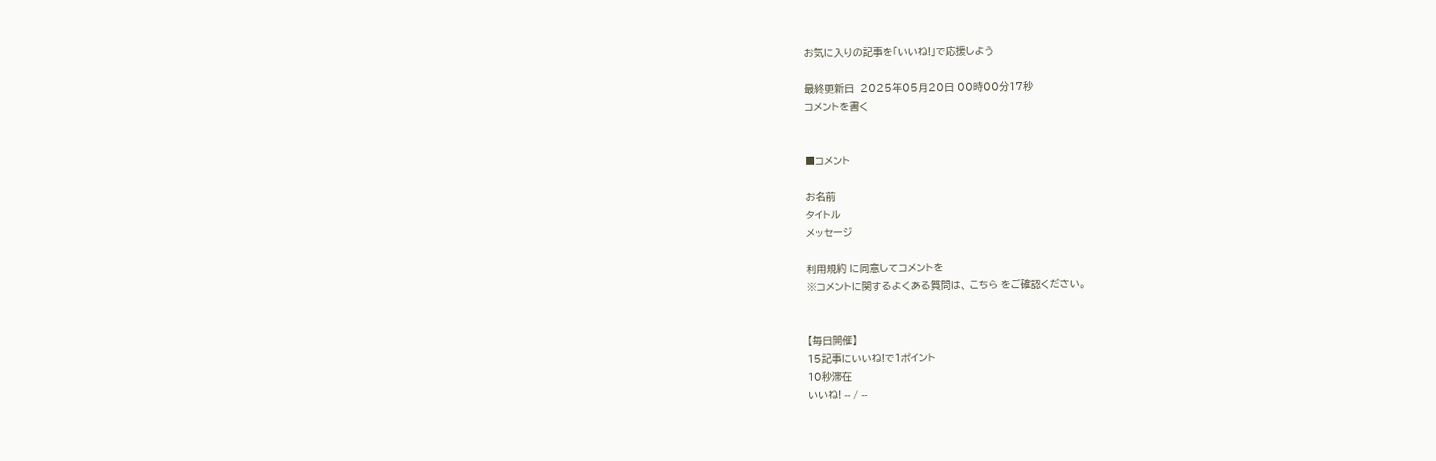お気に入りの記事を「いいね!」で応援しよう

最終更新日  2025年05月20日 00時00分17秒
コメントを書く


■コメント

お名前
タイトル
メッセージ

利用規約 に同意してコメントを
※コメントに関するよくある質問は、 こちら をご確認ください。


【毎日開催】
15記事にいいね!で1ポイント
10秒滞在
いいね! -- / --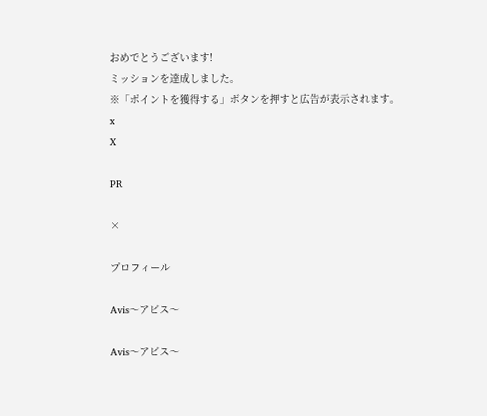おめでとうございます!
ミッションを達成しました。
※「ポイントを獲得する」ボタンを押すと広告が表示されます。
x
X

PR

×

プロフィール

Avis〜アビス〜

Avis〜アビス〜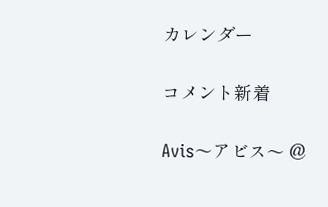カレンダー

コメント新着

Avis〜アビス〜 @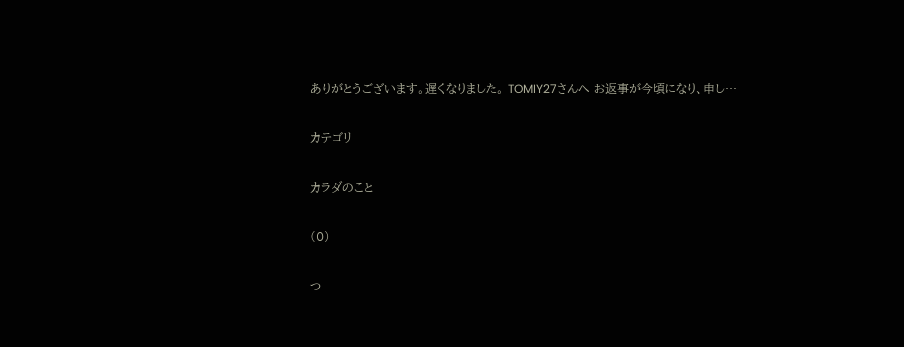ありがとうございます。遅くなりました。 TOMIY27さんへ お返事が今頃になり、申し…

カテゴリ

カラダのこと

(0)

つ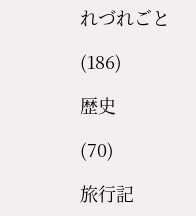れづれごと

(186)

歴史

(70)

旅行記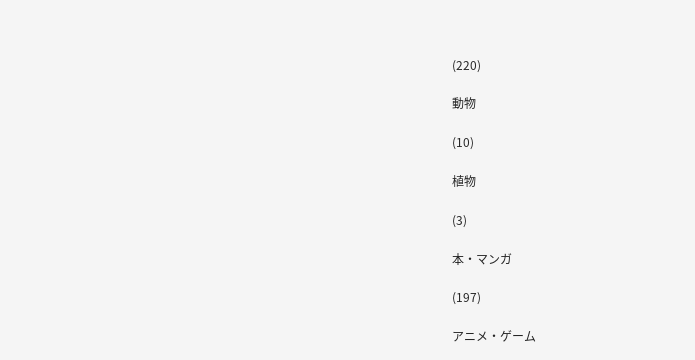(220)

動物

(10)

植物

(3)

本・マンガ

(197)

アニメ・ゲーム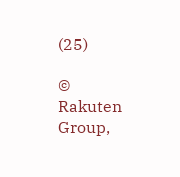(25)

© Rakuten Group,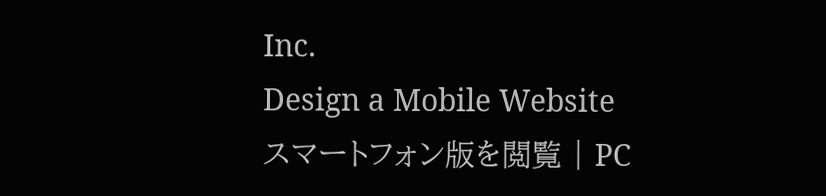Inc.
Design a Mobile Website
スマートフォン版を閲覧 | PC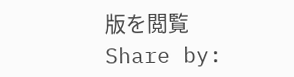版を閲覧
Share by: